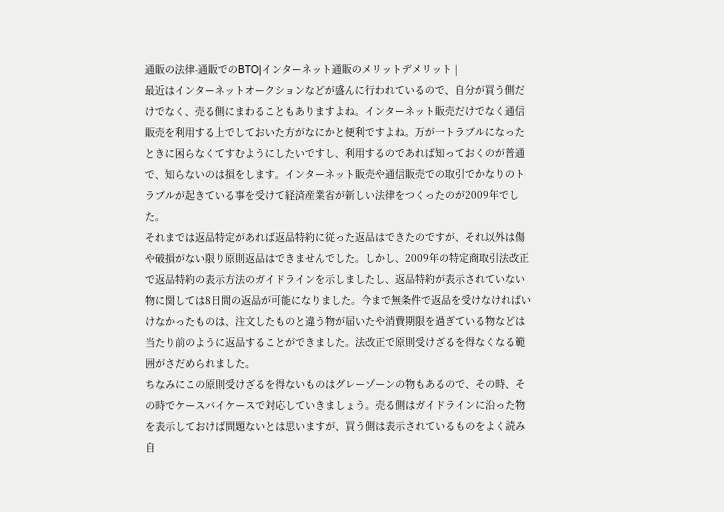通販の法律-通販でのBTO|インターネット通販のメリットデメリット |
最近はインターネットオークションなどが盛んに行われているので、自分が買う側だけでなく、売る側にまわることもありますよね。インターネット販売だけでなく通信販売を利用する上でしておいた方がなにかと便利ですよね。万が一トラブルになったときに困らなくてすむようにしたいですし、利用するのであれば知っておくのが普通で、知らないのは損をします。インターネット販売や通信販売での取引でかなりのトラブルが起きている事を受けて経済産業省が新しい法律をつくったのが2009年でした。
それまでは返品特定があれば返品特約に従った返品はできたのですが、それ以外は傷や破損がない限り原則返品はできませんでした。しかし、2009年の特定商取引法改正で返品特約の表示方法のガイドラインを示しましたし、返品特約が表示されていない物に関しては8日間の返品が可能になりました。今まで無条件で返品を受けなければいけなかったものは、注文したものと違う物が届いたや消費期限を過ぎている物などは当たり前のように返品することができました。法改正で原則受けざるを得なくなる範囲がさだめられました。
ちなみにこの原則受けざるを得ないものはグレーゾーンの物もあるので、その時、その時でケースバイケースで対応していきましょう。売る側はガイドラインに沿った物を表示しておけば問題ないとは思いますが、買う側は表示されているものをよく読み自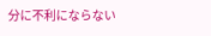分に不利にならない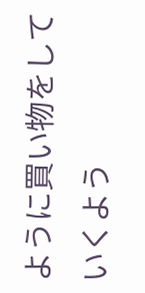ように買い物をしていくよう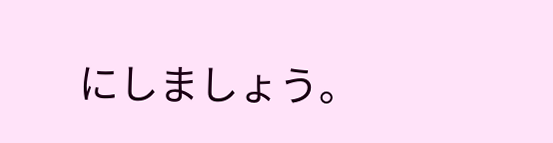にしましょう。